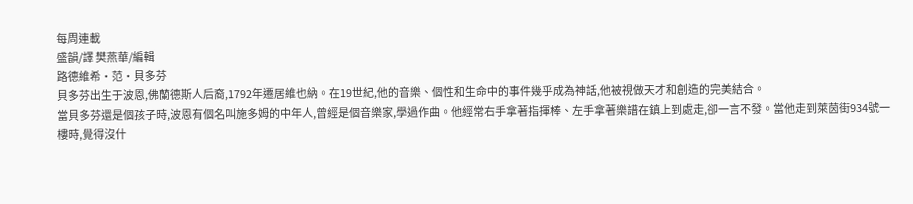每周連載
盛韻/譯 樊燕華/編輯
路德維希·范·貝多芬
貝多芬出生于波恩,佛蘭德斯人后裔,1792年遷居維也納。在19世紀,他的音樂、個性和生命中的事件幾乎成為神話,他被視做天才和創造的完美結合。
當貝多芬還是個孩子時,波恩有個名叫施多姆的中年人,曾經是個音樂家,學過作曲。他經常右手拿著指揮棒、左手拿著樂譜在鎮上到處走,卻一言不發。當他走到萊茵街934號一樓時,覺得沒什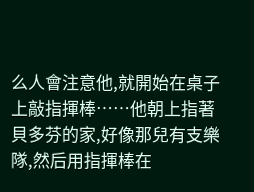么人會注意他,就開始在桌子上敲指揮棒……他朝上指著貝多芬的家,好像那兒有支樂隊,然后用指揮棒在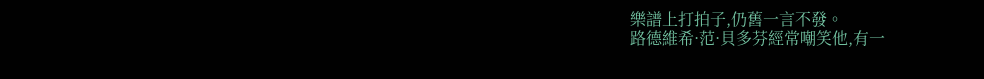樂譜上打拍子,仍舊一言不發。
路德維希·范·貝多芬經常嘲笑他,有一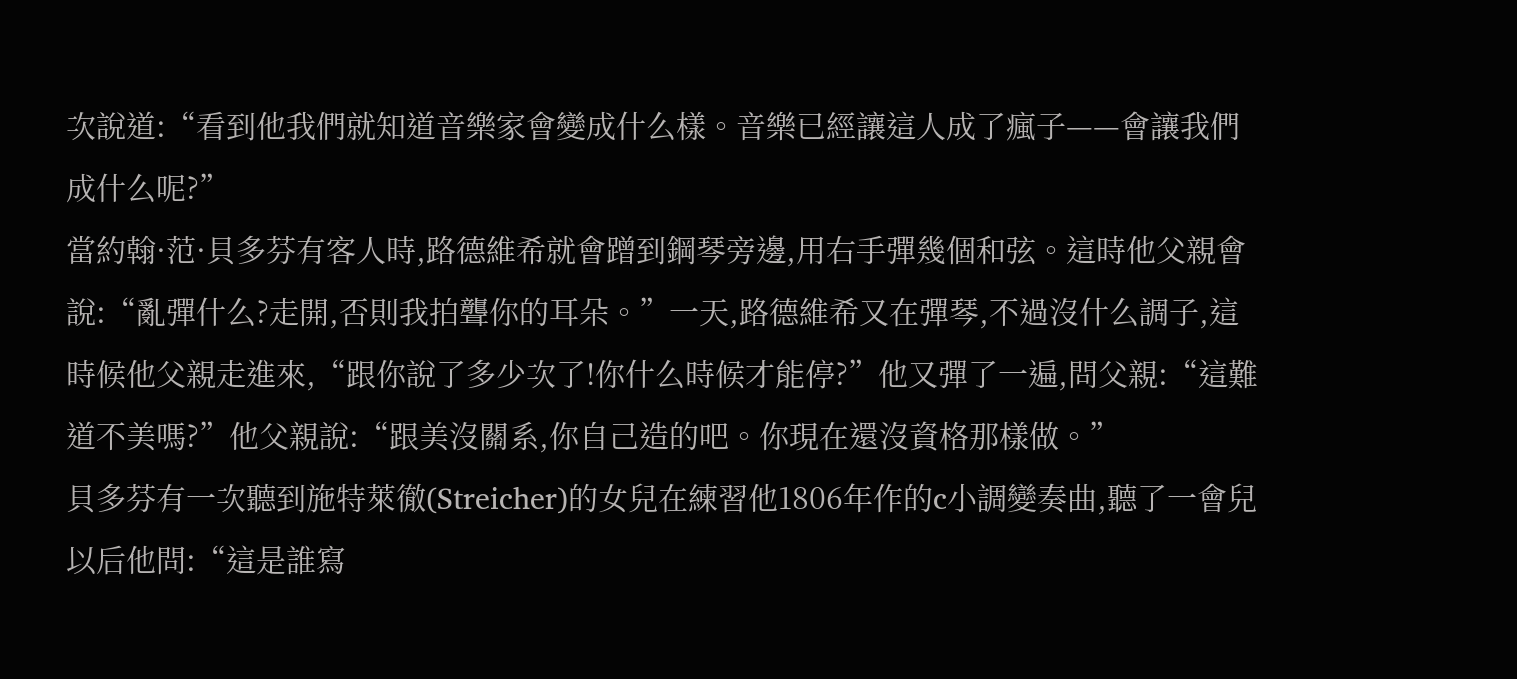次說道:“看到他我們就知道音樂家會變成什么樣。音樂已經讓這人成了瘋子——會讓我們成什么呢?”
當約翰·范·貝多芬有客人時,路德維希就會蹭到鋼琴旁邊,用右手彈幾個和弦。這時他父親會說:“亂彈什么?走開,否則我拍聾你的耳朵。”一天,路德維希又在彈琴,不過沒什么調子,這時候他父親走進來,“跟你說了多少次了!你什么時候才能停?”他又彈了一遍,問父親:“這難道不美嗎?”他父親說:“跟美沒關系,你自己造的吧。你現在還沒資格那樣做。”
貝多芬有一次聽到施特萊徹(Streicher)的女兒在練習他1806年作的c小調變奏曲,聽了一會兒以后他問:“這是誰寫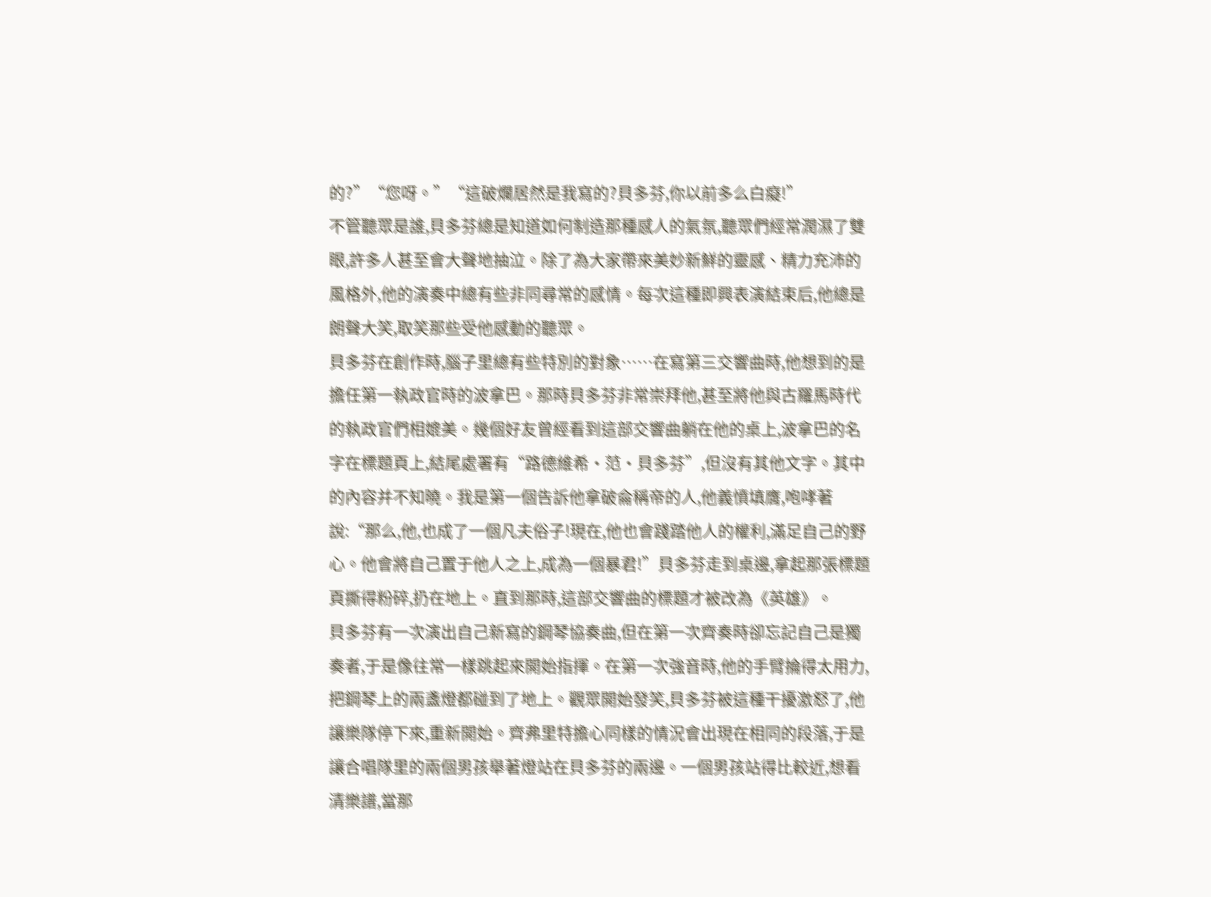的?”“您呀。”“這破爛居然是我寫的?貝多芬,你以前多么白癡!”
不管聽眾是誰,貝多芬總是知道如何制造那種感人的氣氛,聽眾們經常潤濕了雙眼,許多人甚至會大聲地抽泣。除了為大家帶來美妙新鮮的靈感、精力充沛的風格外,他的演奏中總有些非同尋常的感情。每次這種即興表演結束后,他總是朗聲大笑,取笑那些受他感動的聽眾。
貝多芬在創作時,腦子里總有些特別的對象……在寫第三交響曲時,他想到的是擔任第一執政官時的波拿巴。那時貝多芬非常崇拜他,甚至將他與古羅馬時代的執政官們相媲美。幾個好友曾經看到這部交響曲躺在他的桌上,波拿巴的名字在標題頁上,結尾處署有“路德維希·范·貝多芬”,但沒有其他文字。其中的內容并不知曉。我是第一個告訴他拿破侖稱帝的人,他義憤填膺,咆哮著說:“那么,他,也成了一個凡夫俗子!現在,他也會踐踏他人的權利,滿足自己的野心。他會將自己置于他人之上,成為一個暴君!”貝多芬走到桌邊,拿起那張標題頁撕得粉碎,扔在地上。直到那時,這部交響曲的標題才被改為《英雄》。
貝多芬有一次演出自己新寫的鋼琴協奏曲,但在第一次齊奏時卻忘記自己是獨奏者,于是像往常一樣跳起來開始指揮。在第一次強音時,他的手臂掄得太用力,把鋼琴上的兩盞燈都碰到了地上。觀眾開始發笑,貝多芬被這種干擾激怒了,他讓樂隊停下來,重新開始。齊弗里特擔心同樣的情況會出現在相同的段落,于是讓合唱隊里的兩個男孩舉著燈站在貝多芬的兩邊。一個男孩站得比較近,想看清樂譜,當那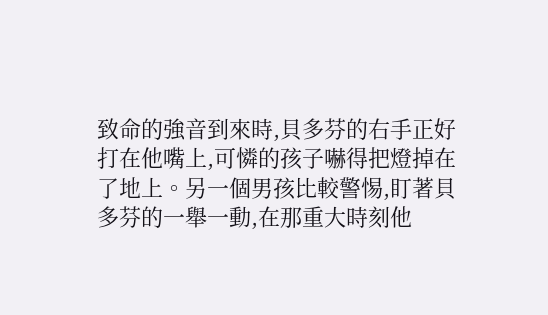致命的強音到來時,貝多芬的右手正好打在他嘴上,可憐的孩子嚇得把燈掉在了地上。另一個男孩比較警惕,盯著貝多芬的一舉一動,在那重大時刻他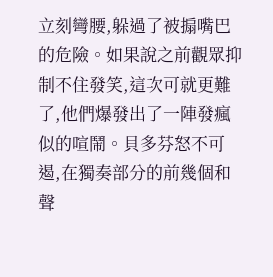立刻彎腰,躲過了被搧嘴巴的危險。如果說之前觀眾抑制不住發笑,這次可就更難了,他們爆發出了一陣發瘋似的喧鬧。貝多芬怒不可遏,在獨奏部分的前幾個和聲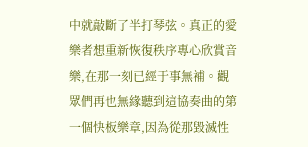中就敲斷了半打琴弦。真正的愛樂者想重新恢復秩序專心欣賞音樂,在那一刻已經于事無補。觀眾們再也無緣聽到這協奏曲的第一個快板樂章,因為從那毀滅性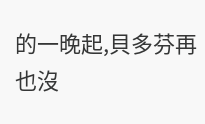的一晚起,貝多芬再也沒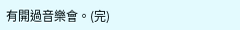有開過音樂會。(完)